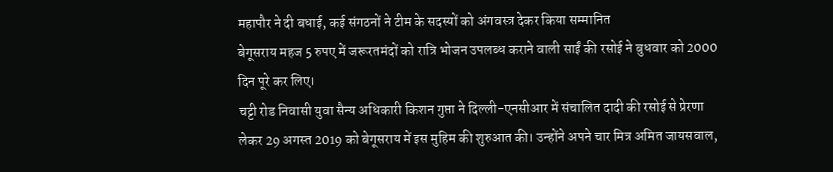महापौर ने दी बधाई, कई संगठनों ने टीम के सदस्यों को अंगवस्त्र देकर किया सम्मानित
बेगूसराय महज 5 रुपए में जरूरतमंदों को रात्रि भोजन उपलब्ध कराने वाली साईं की रसोई ने बुधवार को 2000 दिन पूरे कर लिए।
चट्टी रोड निवासी युवा सैन्य अधिकारी किशन गुप्ता ने दिल्ली-एनसीआर में संचालित दादी की रसोई से प्रेरणा लेकर 29 अगस्त 2019 को बेगूसराय में इस मुहिम की शुरुआत की। उन्होंने अपने चार मित्र अमित जायसवाल,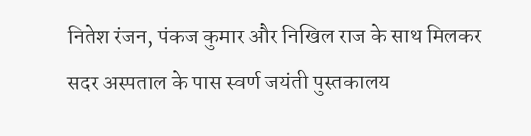नितेश रंजन, पंकज कुमार और निखिल राज के साथ मिलकर सदर अस्पताल के पास स्वर्ण जयंती पुस्तकालय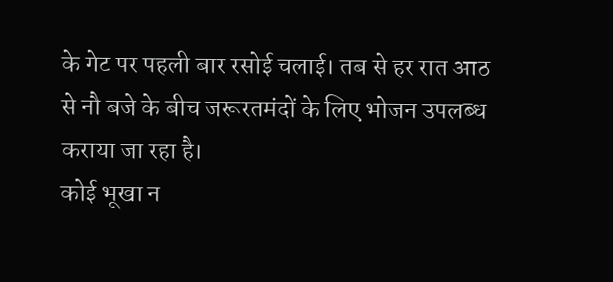के गेट पर पहली बार रसोई चलाई। तब से हर रात आठ से नौ बजे के बीच जरूरतमंदों के लिए भोजन उपलब्ध कराया जा रहा है।
कोई भूखा न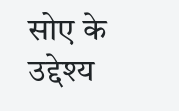सोए के उद्देश्य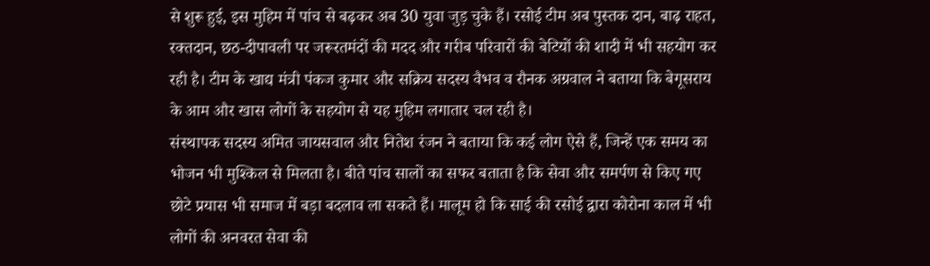से शुरू हुई, इस मुहिम में पांच से बढ़कर अब 30 युवा जुड़ चुके हैं। रसोई टीम अब पुस्तक दान, बाढ़ राहत, रक्तदान, छठ-दीपावली पर जरूरतमंदों की मदद और गरीब परिवारों की बेटियों की शादी में भी सहयोग कर रही है। टीम के खाद्य मंत्री पंकज कुमार और सक्रिय सदस्य वैभव व रौनक अग्रवाल ने बताया कि बेगूसराय के आम और खास लोगों के सहयोग से यह मुहिम लगातार चल रही है।
संस्थापक सदस्य अमित जायसवाल और नितेश रंजन ने बताया कि कई लोग ऐसे हैं, जिन्हें एक समय का भोजन भी मुश्किल से मिलता है। बीते पांच सालों का सफर बताता है कि सेवा और समर्पण से किए गए छोटे प्रयास भी समाज में बड़ा बदलाव ला सकते हैं। मालूम हो कि साई की रसोई द्वारा कोरोना काल में भी लोगों की अनवरत सेवा की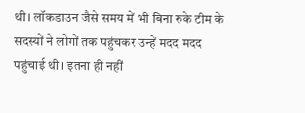थी। लॉकडाउन जैसे समय में भी बिना रुके टीम के सदस्यों ने लोगों तक पहुंचकर उन्हें मदद मदद पहुंचाई थी। इतना ही नहीं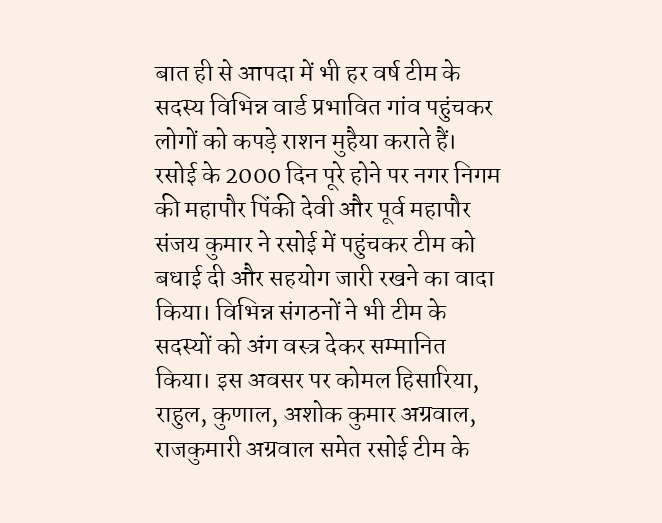बात ही से आपदा में भी हर वर्ष टीम के सदस्य विभिन्न वार्ड प्रभावित गांव पहुंचकर लोगों को कपड़े राशन मुहैया कराते हैं।
रसोई के 2000 दिन पूरे होने पर नगर निगम की महापौर पिंकी देवी और पूर्व महापौर संजय कुमार ने रसोई में पहुंचकर टीम को बधाई दी और सहयोग जारी रखने का वादा किया। विभिन्न संगठनों ने भी टीम के सदस्यों को अंग वस्त्र देकर सम्मानित किया। इस अवसर पर कोमल हिसारिया, राहुल, कुणाल, अशोक कुमार अग्रवाल, राजकुमारी अग्रवाल समेत रसोई टीम के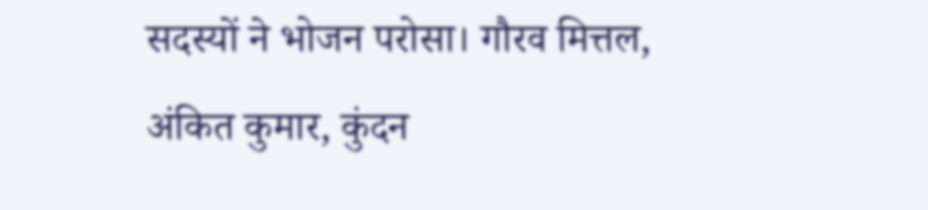सदस्यों ने भोजन परोसा। गौरव मित्तल, अंकित कुमार, कुंदन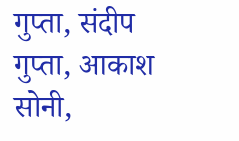गुप्ता, संदीप गुप्ता, आकाश सोनी,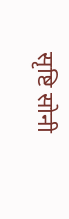सृष्टि सोनी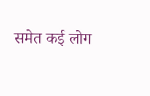समेत कई लोग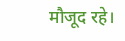मौजूद रहे।